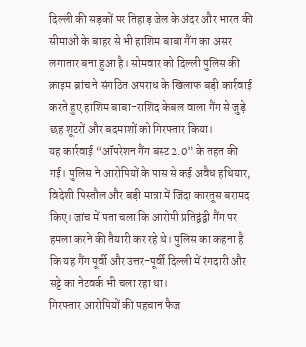दिल्ली की सड़कों पर तिहाड़ जेल के अंदर और भारत की सीमाओं के बाहर से भी हाशिम बाबा गैंग का असर लगातार बना हुआ है। सोमवार को दिल्ली पुलिस की क्राइम ब्रांच ने संगठित अपराध के खिलाफ बड़ी कार्रवाई करते हुए हाशिम बाबा-राशिद केबल वाला गैंग से जुड़े छह शूटरों और बदमाशों को गिरफ्तार किया।
यह कार्रवाई “ऑपरेशन गैंग बस्ट 2.0” के तहत की गई। पुलिस ने आरोपियों के पास से कई अवैध हथियार, विदेशी पिस्तौल और बड़ी मात्रा में जिंदा कारतूस बरामद किए। जांच में पता चला कि आरोपी प्रतिद्वंद्वी गैंग पर हमला करने की तैयारी कर रहे थे। पुलिस का कहना है कि यह गैंग पूर्वी और उत्तर-पूर्वी दिल्ली में रंगदारी और सट्टे का नेटवर्क भी चला रहा था।
गिरफ्तार आरोपियों की पहचान फैज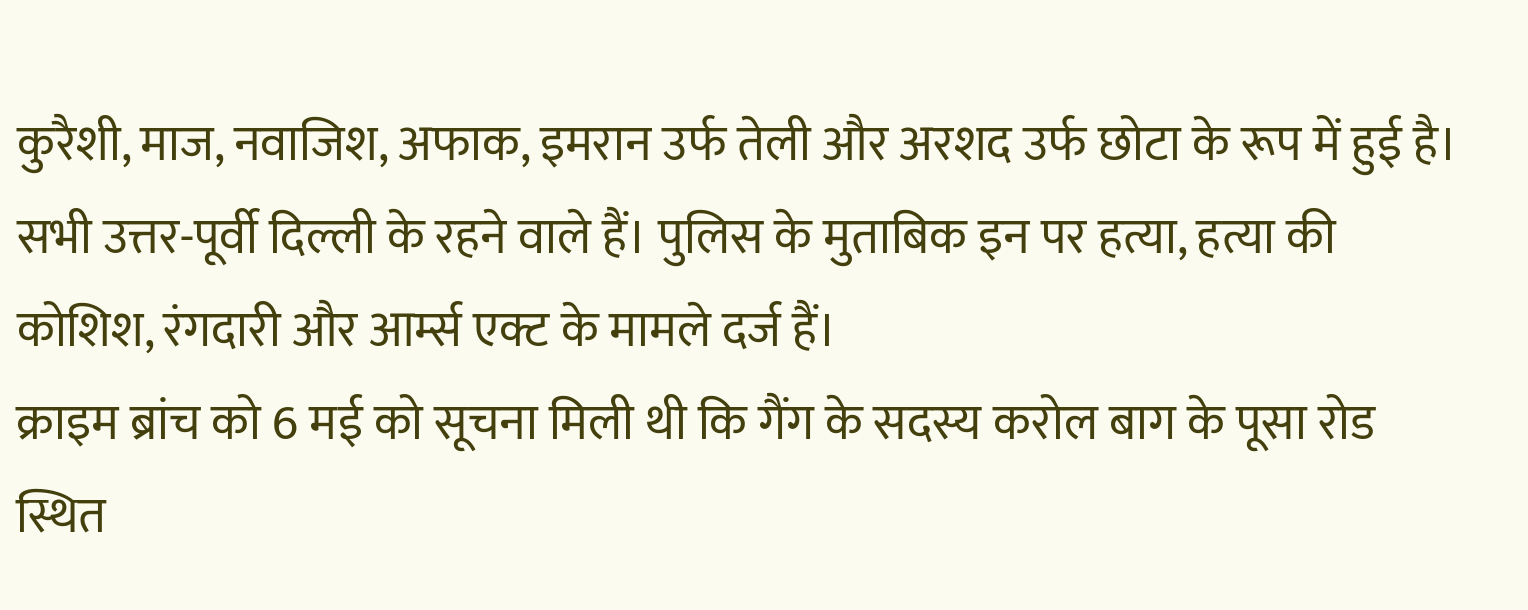कुरैशी, माज, नवाजिश, अफाक, इमरान उर्फ तेली और अरशद उर्फ छोटा के रूप में हुई है। सभी उत्तर-पूर्वी दिल्ली के रहने वाले हैं। पुलिस के मुताबिक इन पर हत्या, हत्या की कोशिश, रंगदारी और आर्म्स एक्ट के मामले दर्ज हैं।
क्राइम ब्रांच को 6 मई को सूचना मिली थी कि गैंग के सदस्य करोल बाग के पूसा रोड स्थित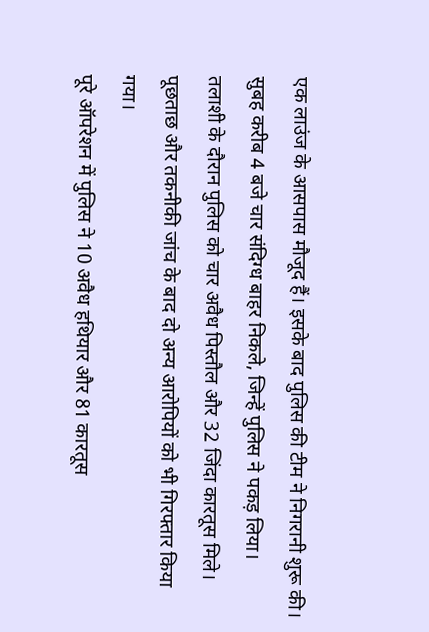एक लाउंज के आसपास मौजूद हैं। इसके बाद पुलिस की टीम ने निगरानी शुरू की। सुबह करीब 4 बजे चार संदिग्ध बाहर निकले, जिन्हें पुलिस ने पकड़ लिया।
तलाशी के दौरान पुलिस को चार अवैध पिस्तौल और 32 जिंदा कारतूस मिले। पूछताछ और तकनीकी जांच के बाद दो अन्य आरोपियों को भी गिरफ्तार किया गया।
पूरे ऑपरेशन में पुलिस ने 10 अवैध हथियार और 81 कारतूस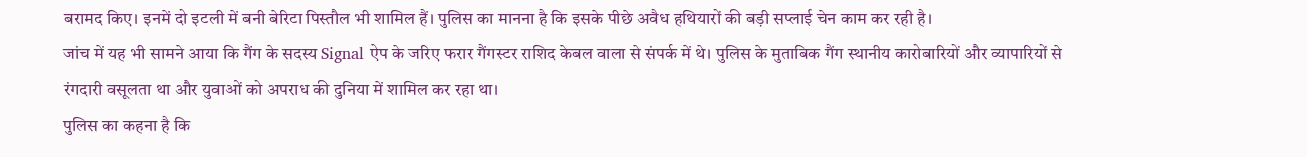बरामद किए। इनमें दो इटली में बनी बेरिटा पिस्तौल भी शामिल हैं। पुलिस का मानना है कि इसके पीछे अवैध हथियारों की बड़ी सप्लाई चेन काम कर रही है।
जांच में यह भी सामने आया कि गैंग के सदस्य Signal ऐप के जरिए फरार गैंगस्टर राशिद केबल वाला से संपर्क में थे। पुलिस के मुताबिक गैंग स्थानीय कारोबारियों और व्यापारियों से रंगदारी वसूलता था और युवाओं को अपराध की दुनिया में शामिल कर रहा था।
पुलिस का कहना है कि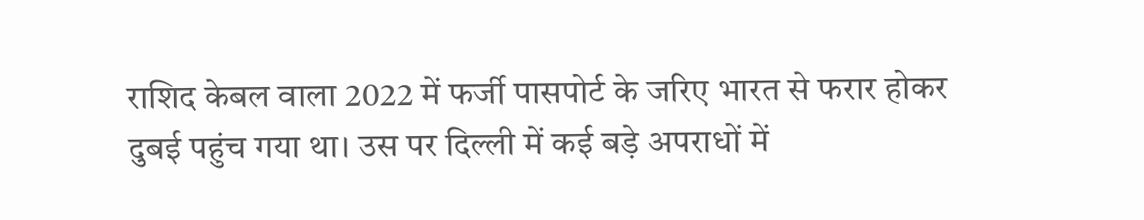राशिद केबल वाला 2022 में फर्जी पासपोर्ट के जरिए भारत से फरार होकर दुबई पहुंच गया था। उस पर दिल्ली में कई बड़े अपराधों में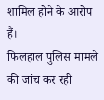शामिल होने के आरोप हैं।
फिलहाल पुलिस मामले की जांच कर रही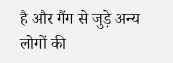है और गैंग से जुड़े अन्य लोगों की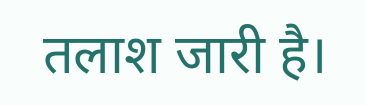तलाश जारी है।